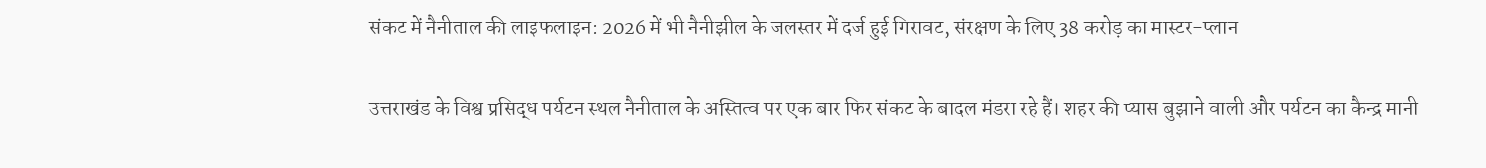संकट में नैनीताल की लाइफलाइन: 2026 में भी नैनीझील के जलस्तर में दर्ज हुई गिरावट, संरक्षण के लिए 38 करोड़ का मास्टर-प्लान

उत्तराखंड के विश्व प्रसिद्ध पर्यटन स्थल नैनीताल के अस्तित्व पर एक बार फिर संकट के बादल मंडरा रहे हैं। शहर की प्यास बुझाने वाली और पर्यटन का कैन्द्र मानी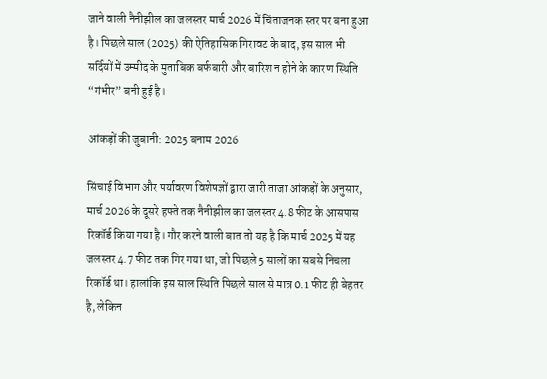जाने वाली नैनीझील का जलस्तर मार्च 2026 में चिंताजनक स्तर पर बना हुआ है। पिछले साल (2025) की ऐतिहासिक गिरावट के बाद, इस साल भी सर्दियों में उम्मीद के मुताबिक बर्फबारी और बारिश न होने के कारण स्थिति “गंभीर” बनी हुई है।

आंकड़ों की जुबानी: 2025 बनाम 2026

सिंचाई विभाग और पर्यावरण विशेषज्ञों द्वारा जारी ताजा आंकड़ों के अनुसार, मार्च 2026 के दूसरे हफ्ते तक नैनीझील का जलस्तर 4.8 फीट के आसपास रिकॉर्ड किया गया है। गौर करने वाली बात तो यह है कि मार्च 2025 में यह जलस्तर 4.7 फीट तक गिर गया था, जो पिछले 5 सालों का सबसे निचला रिकॉर्ड था। हालांकि इस साल स्थिति पिछले साल से मात्र 0.1 फीट ही बेहतर है, लेकिन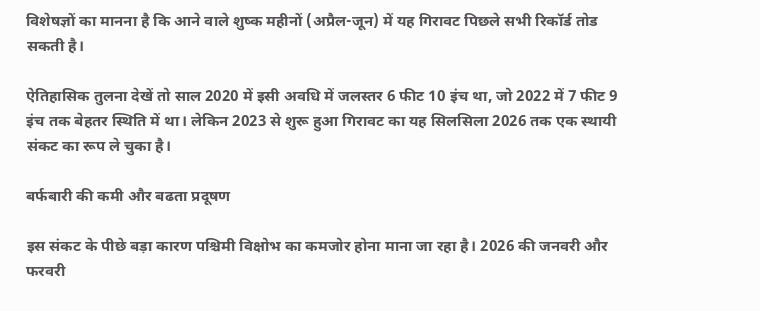विशेषज्ञों का मानना है कि आने वाले शुष्क महीनों (अप्रैल-जून) में यह गिरावट पिछले सभी रिकॉर्ड तोड सकती है।

ऐतिहासिक तुलना देखें तो साल 2020 में इसी अवधि में जलस्तर 6 फीट 10 इंच था, जो 2022 में 7 फीट 9 इंच तक बेहतर स्थिति में था। लेकिन 2023 से शुरू हुआ गिरावट का यह सिलसिला 2026 तक एक स्थायी संकट का रूप ले चुका है।

बर्फबारी की कमी और बढता प्रदूषण

इस संकट के पीछे बड़ा कारण पश्चिमी विक्षोभ का कमजोर होना माना जा रहा है। 2026 की जनवरी और फरवरी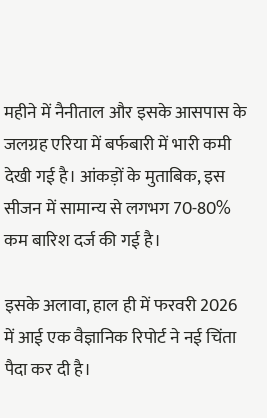महीने में नैनीताल और इसके आसपास के जलग्रह एरिया में बर्फबारी में भारी कमी देखी गई है। आंकड़ों के मुताबिक, इस सीजन में सामान्य से लगभग 70-80% कम बारिश दर्ज की गई है।

इसके अलावा, हाल ही में फरवरी 2026 में आई एक वैज्ञानिक रिपोर्ट ने नई चिंता पैदा कर दी है।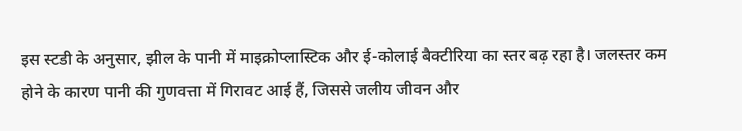इस स्टडी के अनुसार, झील के पानी में माइक्रोप्लास्टिक और ई-कोलाई बैक्टीरिया का स्तर बढ़ रहा है। जलस्तर कम होने के कारण पानी की गुणवत्ता में गिरावट आई हैं, जिससे जलीय जीवन और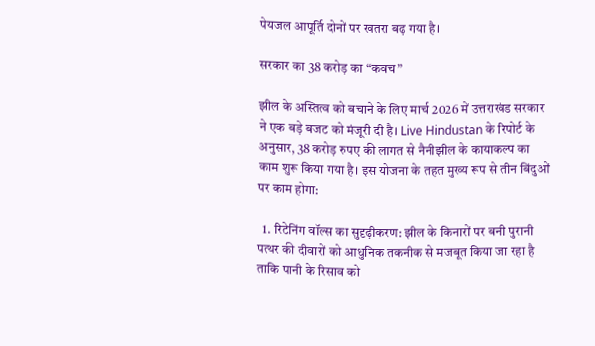पेयजल आपूर्ति दोनों पर खतरा बढ़ गया है।

सरकार का 38 करोड़ का “कवच”

झील के अस्तित्व को बचाने के लिए मार्च 2026 में उत्तराखंड सरकार ने एक बड़े बजट को मंजूरी दी है। Live Hindustan के रिपोर्ट के अनुसार, 38 करोड़ रुपए की लागत से नैनीझील के कायाकल्प का काम शुरू किया गया है। इस योजना के तहत मुख्य रूप से तीन बिंदुओं पर काम होगा:

  1. रिटेनिंग वॉल्स का सुदृढ़ीकरण: झील के किनारों पर बनी पुरानी पत्थर की दीवारों को आधुनिक तकनीक से मजबूत किया जा रहा है ताकि पानी के रिसाव को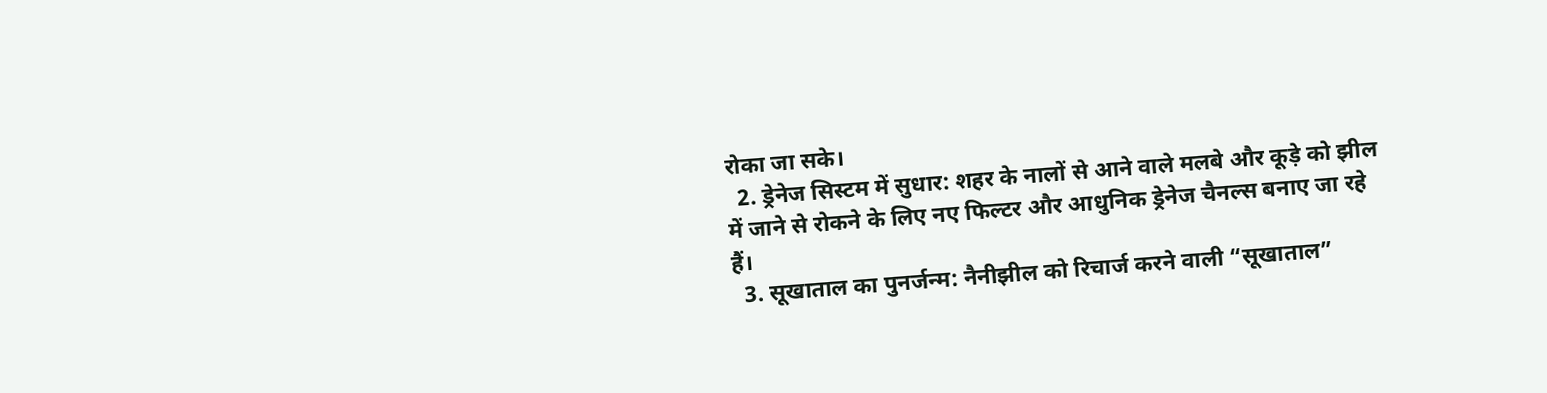रोका जा सके।
  2. ड्रेनेज सिस्टम में सुधार: शहर के नालों से आने वाले मलबे और कूड़े को झील में जाने से रोकने के लिए नए फिल्टर और आधुनिक ड्रेनेज चैनल्स बनाए जा रहे हैं।
  3. सूखाताल का पुनर्जन्म: नैनीझील को रिचार्ज करने वाली “सूखाताल”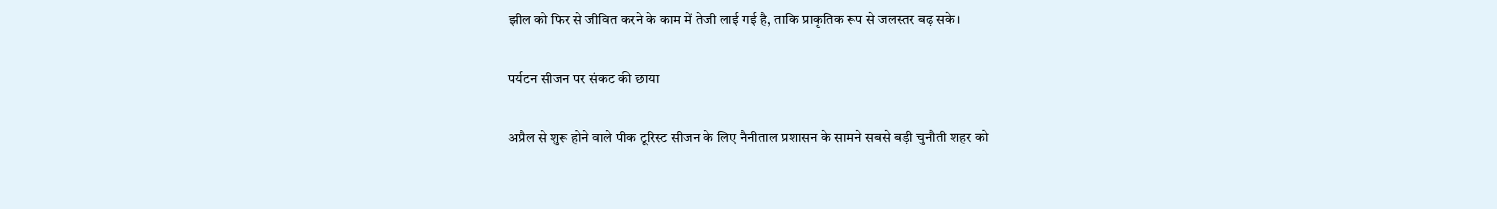झील को फिर से जीवित करने के काम में तेजी लाई गई है, ताकि प्राकृतिक रूप से जलस्तर बढ़ सके।

पर्यटन सीजन पर संकट की छाया

अप्रैल से शुरू होने वाले पीक टूरिस्ट सीजन के लिए नैनीताल प्रशासन के सामने सबसे बड़ी चुनौती शहर को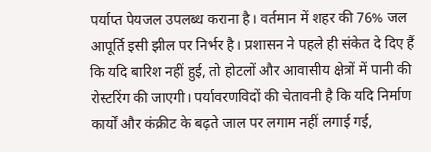पर्याप्त पेयजल उपलब्ध कराना है। वर्तमान में शहर की 76% जल आपूर्ति इसी झील पर निर्भर है। प्रशासन ने पहले ही संकेत दे दिए हैं कि यदि बारिश नहीं हुई, तो होटलों और आवासीय क्षेत्रों में पानी की रोस्टरिंग की जाएगी। पर्यावरणविदों की चेतावनी है कि यदि निर्माण कार्यों और कंक्रीट के बढ़ते जाल पर लगाम नहीं लगाई गई,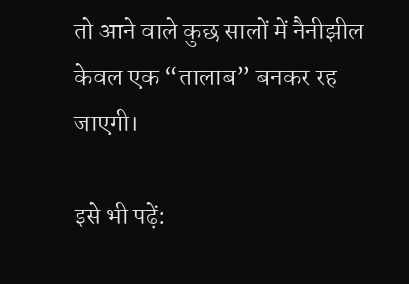तो आने वाले कुछ सालों में नैनीझील केवल एक “तालाब” बनकर रह जाएगी।

इसे भी पढ़ें: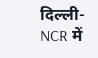दिल्ली-NCR में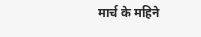मार्च के महिने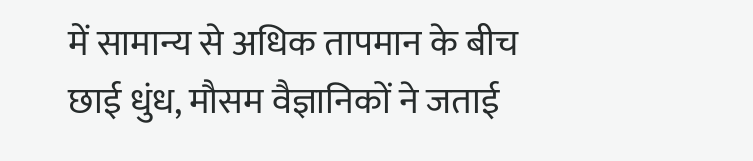में सामान्य से अधिक तापमान के बीच छाई धुंध, मौसम वैज्ञानिकों ने जताई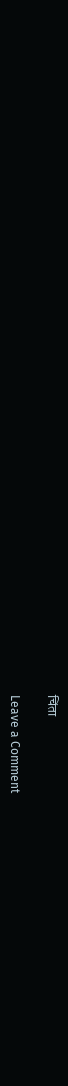चिंता

Leave a Comment